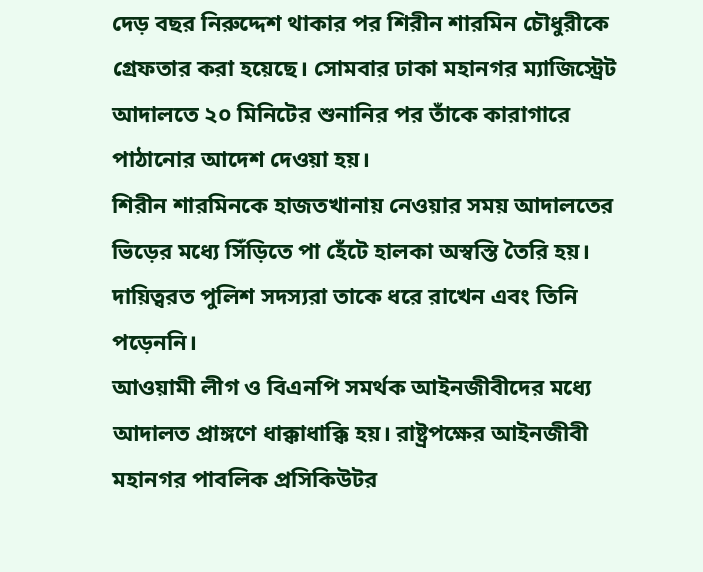দেড় বছর নিরুদ্দেশ থাকার পর শিরীন শারমিন চৌধুরীকে গ্রেফতার করা হয়েছে। সোমবার ঢাকা মহানগর ম্যাজিস্ট্রেট আদালতে ২০ মিনিটের শুনানির পর তাঁকে কারাগারে পাঠানোর আদেশ দেওয়া হয়।
শিরীন শারমিনকে হাজতখানায় নেওয়ার সময় আদালতের ভিড়ের মধ্যে সিঁড়িতে পা হেঁটে হালকা অস্বস্তি তৈরি হয়। দায়িত্বরত পুলিশ সদস্যরা তাকে ধরে রাখেন এবং তিনি পড়েননি।
আওয়ামী লীগ ও বিএনপি সমর্থক আইনজীবীদের মধ্যে আদালত প্রাঙ্গণে ধাক্কাধাক্কি হয়। রাষ্ট্রপক্ষের আইনজীবী মহানগর পাবলিক প্রসিকিউটর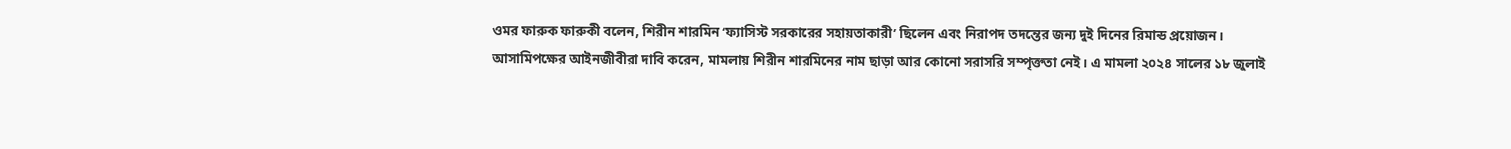ওমর ফারুক ফারুকী বলেন, শিরীন শারমিন ‘ফ্যাসিস্ট সরকারের সহায়তাকারী’ ছিলেন এবং নিরাপদ তদন্তের জন্য দুই দিনের রিমান্ড প্রয়োজন।
আসামিপক্ষের আইনজীবীরা দাবি করেন, মামলায় শিরীন শারমিনের নাম ছাড়া আর কোনো সরাসরি সম্পৃক্ততা নেই। এ মামলা ২০২৪ সালের ১৮ জুলাই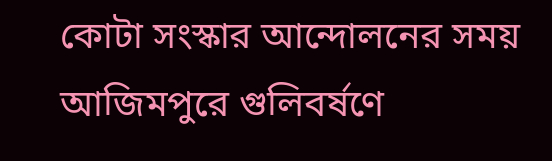কোটা সংস্কার আন্দোলনের সময় আজিমপুরে গুলিবর্ষণে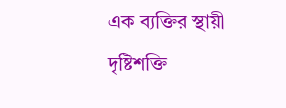এক ব্যক্তির স্থায়ী দৃষ্টিশক্তি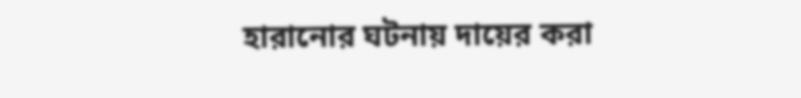হারানোর ঘটনায় দায়ের করা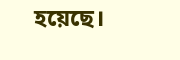হয়েছে।